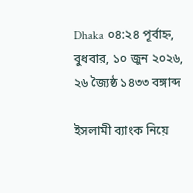Dhaka ০৪:২৪ পূর্বাহ্ন, বুধবার, ১০ জুন ২০২৬, ২৬ জ্যৈষ্ঠ ১৪৩৩ বঙ্গাব্দ

ইসলামী ব্যাংক নিয়ে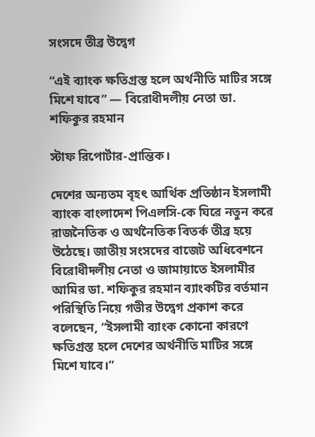সংসদে তীব্র উদ্বেগ

“এই ব্যাংক ক্ষতিগ্রস্ত হলে অর্থনীতি মাটির সঙ্গে মিশে যাবে” — বিরোধীদলীয় নেতা ডা. শফিকুর রহমান

স্টাফ রিপোর্টার-প্রান্তিক।

দেশের অন্যতম বৃহৎ আর্থিক প্রতিষ্ঠান ইসলামী ব্যাংক বাংলাদেশ পিএলসি-কে ঘিরে নতুন করে রাজনৈতিক ও অর্থনৈতিক বিতর্ক তীব্র হয়ে উঠেছে। জাতীয় সংসদের বাজেট অধিবেশনে বিরোধীদলীয় নেতা ও জামায়াতে ইসলামীর আমির ডা. শফিকুর রহমান ব্যাংকটির বর্তমান পরিস্থিতি নিয়ে গভীর উদ্বেগ প্রকাশ করে বলেছেন, “ইসলামী ব্যাংক কোনো কারণে ক্ষতিগ্রস্ত হলে দেশের অর্থনীতি মাটির সঙ্গে মিশে যাবে।”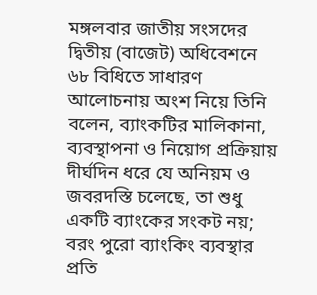মঙ্গলবার জাতীয় সংসদের দ্বিতীয় (বাজেট) অধিবেশনে ৬৮ বিধিতে সাধারণ আলোচনায় অংশ নিয়ে তিনি বলেন, ব্যাংকটির মালিকানা, ব্যবস্থাপনা ও নিয়োগ প্রক্রিয়ায় দীর্ঘদিন ধরে যে অনিয়ম ও জবরদস্তি চলেছে, তা শুধু একটি ব্যাংকের সংকট নয়; বরং পুরো ব্যাংকিং ব্যবস্থার প্রতি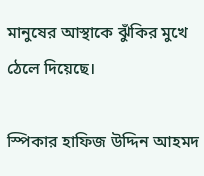মানুষের আস্থাকে ঝুঁকির মুখে ঠেলে দিয়েছে।

স্পিকার হাফিজ উদ্দিন আহমদ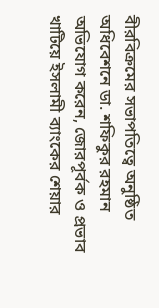বীরবিক্রমের সভাপতিত্বে অনুষ্ঠিত অধিবেশনে ডা. শফিকুর রহমান অভিযোগ করেন, জোরপূর্বক ও প্রভাব খাটিয়ে ইসলামী ব্যাংকের শেয়ার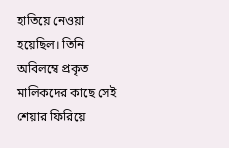হাতিয়ে নেওয়া হয়েছিল। তিনি অবিলম্বে প্রকৃত মালিকদের কাছে সেই শেয়ার ফিরিয়ে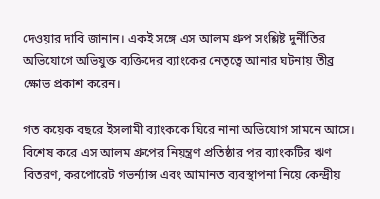দেওয়ার দাবি জানান। একই সঙ্গে এস আলম গ্রুপ সংশ্লিষ্ট দুর্নীতির অভিযোগে অভিযুক্ত ব্যক্তিদের ব্যাংকের নেতৃত্বে আনার ঘটনায় তীব্র ক্ষোভ প্রকাশ করেন।

গত কয়েক বছরে ইসলামী ব্যাংককে ঘিরে নানা অভিযোগ সামনে আসে। বিশেষ করে এস আলম গ্রুপের নিয়ন্ত্রণ প্রতিষ্ঠার পর ব্যাংকটির ঋণ বিতরণ, করপোরেট গভর্ন্যান্স এবং আমানত ব্যবস্থাপনা নিয়ে কেন্দ্রীয়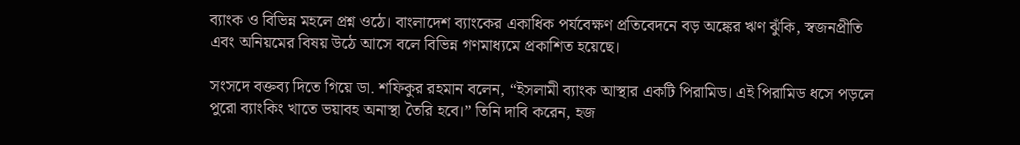ব্যাংক ও বিভিন্ন মহলে প্রশ্ন ওঠে। বাংলাদেশ ব্যাংকের একাধিক পর্যবেক্ষণ প্রতিবেদনে বড় অঙ্কের ঋণ ঝুঁকি, স্বজনপ্রীতি এবং অনিয়মের বিষয় উঠে আসে বলে বিভিন্ন গণমাধ্যমে প্রকাশিত হয়েছে।

সংসদে বক্তব্য দিতে গিয়ে ডা. শফিকুর রহমান বলেন, “ইসলামী ব্যাংক আস্থার একটি পিরামিড। এই পিরামিড ধসে পড়লে পুরো ব্যাংকিং খাতে ভয়াবহ অনাস্থা তৈরি হবে।” তিনি দাবি করেন, হজ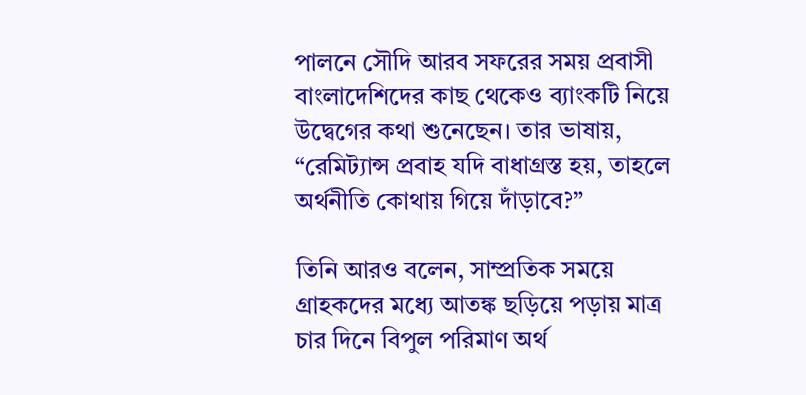পালনে সৌদি আরব সফরের সময় প্রবাসী বাংলাদেশিদের কাছ থেকেও ব্যাংকটি নিয়ে উদ্বেগের কথা শুনেছেন। তার ভাষায়, “রেমিট্যান্স প্রবাহ যদি বাধাগ্রস্ত হয়, তাহলে অর্থনীতি কোথায় গিয়ে দাঁড়াবে?”

তিনি আরও বলেন, সাম্প্রতিক সময়ে গ্রাহকদের মধ্যে আতঙ্ক ছড়িয়ে পড়ায় মাত্র চার দিনে বিপুল পরিমাণ অর্থ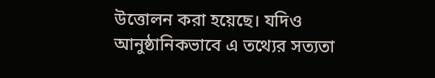উত্তোলন করা হয়েছে। যদিও আনুষ্ঠানিকভাবে এ তথ্যের সত্যতা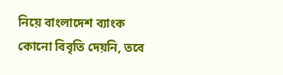নিয়ে বাংলাদেশ ব্যাংক কোনো বিবৃতি দেয়নি, তবে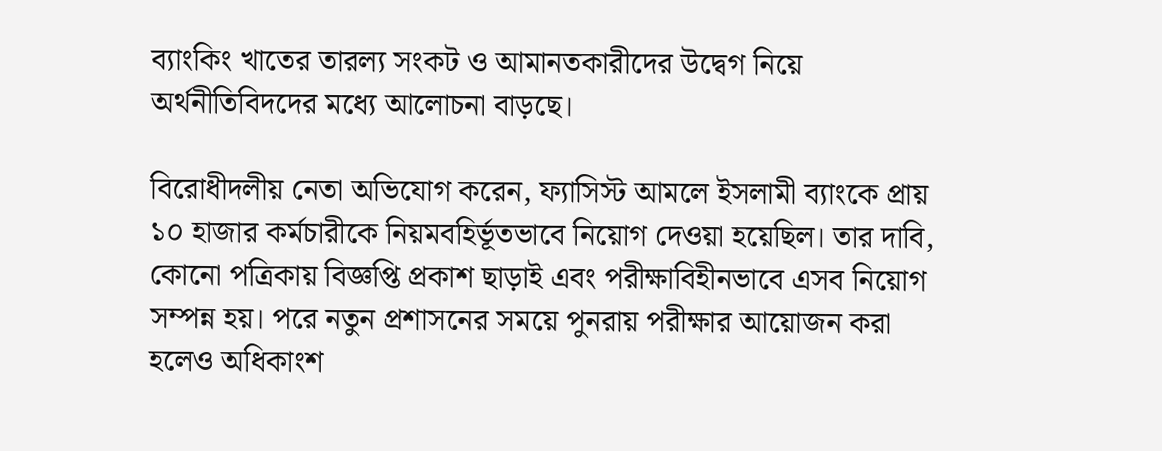ব্যাংকিং খাতের তারল্য সংকট ও আমানতকারীদের উদ্বেগ নিয়ে অর্থনীতিবিদদের মধ্যে আলোচনা বাড়ছে।

বিরোধীদলীয় নেতা অভিযোগ করেন, ফ্যাসিস্ট আমলে ইসলামী ব্যাংকে প্রায় ১০ হাজার কর্মচারীকে নিয়মবহির্ভূতভাবে নিয়োগ দেওয়া হয়েছিল। তার দাবি, কোনো পত্রিকায় বিজ্ঞপ্তি প্রকাশ ছাড়াই এবং পরীক্ষাবিহীনভাবে এসব নিয়োগ সম্পন্ন হয়। পরে নতুন প্রশাসনের সময়ে পুনরায় পরীক্ষার আয়োজন করা হলেও অধিকাংশ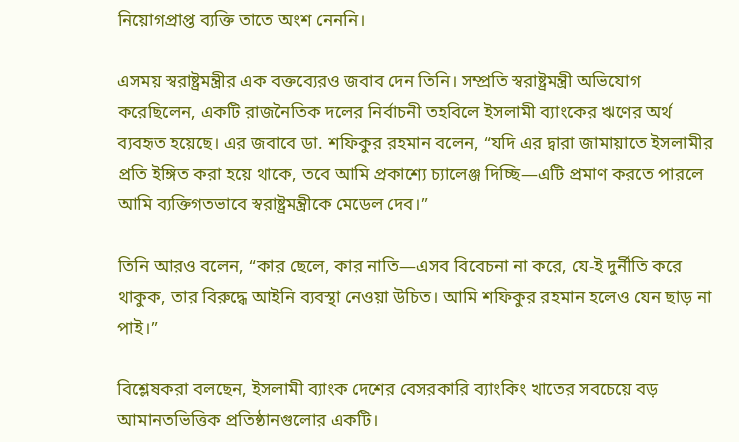নিয়োগপ্রাপ্ত ব্যক্তি তাতে অংশ নেননি।

এসময় স্বরাষ্ট্রমন্ত্রীর এক বক্তব্যেরও জবাব দেন তিনি। সম্প্রতি স্বরাষ্ট্রমন্ত্রী অভিযোগ করেছিলেন, একটি রাজনৈতিক দলের নির্বাচনী তহবিলে ইসলামী ব্যাংকের ঋণের অর্থ ব্যবহৃত হয়েছে। এর জবাবে ডা. শফিকুর রহমান বলেন, “যদি এর দ্বারা জামায়াতে ইসলামীর প্রতি ইঙ্গিত করা হয়ে থাকে, তবে আমি প্রকাশ্যে চ্যালেঞ্জ দিচ্ছি—এটি প্রমাণ করতে পারলে আমি ব্যক্তিগতভাবে স্বরাষ্ট্রমন্ত্রীকে মেডেল দেব।”

তিনি আরও বলেন, “কার ছেলে, কার নাতি—এসব বিবেচনা না করে, যে-ই দুর্নীতি করে থাকুক, তার বিরুদ্ধে আইনি ব্যবস্থা নেওয়া উচিত। আমি শফিকুর রহমান হলেও যেন ছাড় না পাই।”

বিশ্লেষকরা বলছেন, ইসলামী ব্যাংক দেশের বেসরকারি ব্যাংকিং খাতের সবচেয়ে বড় আমানতভিত্তিক প্রতিষ্ঠানগুলোর একটি।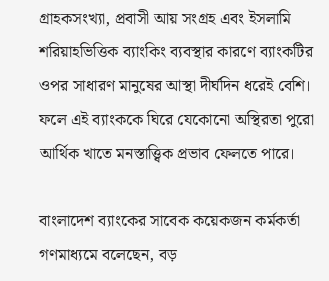গ্রাহকসংখ্যা, প্রবাসী আয় সংগ্রহ এবং ইসলামি শরিয়াহভিত্তিক ব্যাংকিং ব্যবস্থার কারণে ব্যাংকটির ওপর সাধারণ মানুষের আস্থা দীর্ঘদিন ধরেই বেশি। ফলে এই ব্যাংককে ঘিরে যেকোনো অস্থিরতা পুরো আর্থিক খাতে মনস্তাত্ত্বিক প্রভাব ফেলতে পারে।

বাংলাদেশ ব্যাংকের সাবেক কয়েকজন কর্মকর্তা গণমাধ্যমে বলেছেন, বড়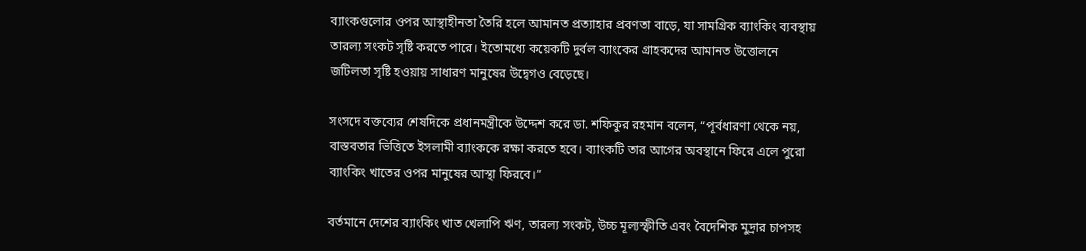ব্যাংকগুলোর ওপর আস্থাহীনতা তৈরি হলে আমানত প্রত্যাহার প্রবণতা বাড়ে, যা সামগ্রিক ব্যাংকিং ব্যবস্থায় তারল্য সংকট সৃষ্টি করতে পারে। ইতোমধ্যে কয়েকটি দুর্বল ব্যাংকের গ্রাহকদের আমানত উত্তোলনে জটিলতা সৃষ্টি হওয়ায় সাধারণ মানুষের উদ্বেগও বেড়েছে।

সংসদে বক্তব্যের শেষদিকে প্রধানমন্ত্রীকে উদ্দেশ করে ডা. শফিকুর রহমান বলেন, “পূর্বধারণা থেকে নয়, বাস্তবতার ভিত্তিতে ইসলামী ব্যাংককে রক্ষা করতে হবে। ব্যাংকটি তার আগের অবস্থানে ফিরে এলে পুরো ব্যাংকিং খাতের ওপর মানুষের আস্থা ফিরবে।”

বর্তমানে দেশের ব্যাংকিং খাত খেলাপি ঋণ, তারল্য সংকট, উচ্চ মূল্যস্ফীতি এবং বৈদেশিক মুদ্রার চাপসহ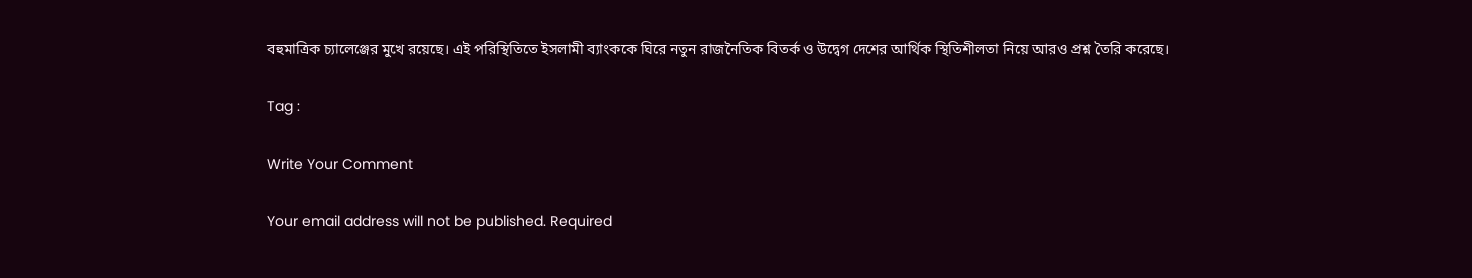বহুমাত্রিক চ্যালেঞ্জের মুখে রয়েছে। এই পরিস্থিতিতে ইসলামী ব্যাংককে ঘিরে নতুন রাজনৈতিক বিতর্ক ও উদ্বেগ দেশের আর্থিক স্থিতিশীলতা নিয়ে আরও প্রশ্ন তৈরি করেছে।

Tag :

Write Your Comment

Your email address will not be published. Required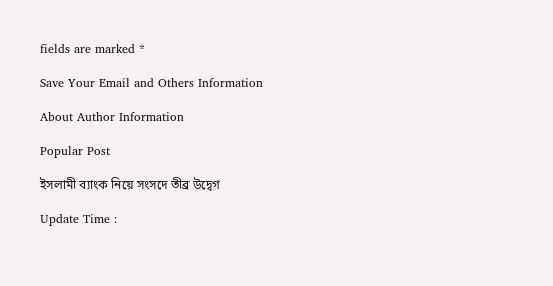fields are marked *

Save Your Email and Others Information

About Author Information

Popular Post

ইসলামী ব্যাংক নিয়ে সংসদে তীব্র উদ্বেগ

Update Time :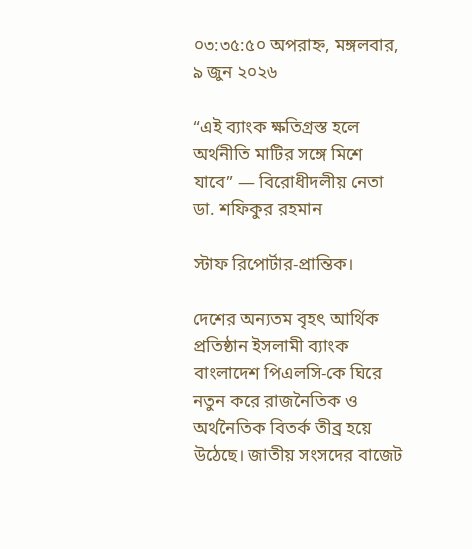০৩:৩৫:৫০ অপরাহ্ন, মঙ্গলবার, ৯ জুন ২০২৬

“এই ব্যাংক ক্ষতিগ্রস্ত হলে অর্থনীতি মাটির সঙ্গে মিশে যাবে” — বিরোধীদলীয় নেতা ডা. শফিকুর রহমান

স্টাফ রিপোর্টার-প্রান্তিক।

দেশের অন্যতম বৃহৎ আর্থিক প্রতিষ্ঠান ইসলামী ব্যাংক বাংলাদেশ পিএলসি-কে ঘিরে নতুন করে রাজনৈতিক ও অর্থনৈতিক বিতর্ক তীব্র হয়ে উঠেছে। জাতীয় সংসদের বাজেট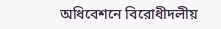অধিবেশনে বিরোধীদলীয়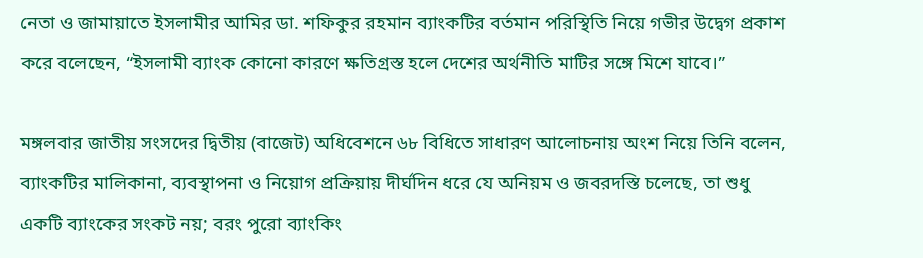নেতা ও জামায়াতে ইসলামীর আমির ডা. শফিকুর রহমান ব্যাংকটির বর্তমান পরিস্থিতি নিয়ে গভীর উদ্বেগ প্রকাশ করে বলেছেন, “ইসলামী ব্যাংক কোনো কারণে ক্ষতিগ্রস্ত হলে দেশের অর্থনীতি মাটির সঙ্গে মিশে যাবে।”

মঙ্গলবার জাতীয় সংসদের দ্বিতীয় (বাজেট) অধিবেশনে ৬৮ বিধিতে সাধারণ আলোচনায় অংশ নিয়ে তিনি বলেন, ব্যাংকটির মালিকানা, ব্যবস্থাপনা ও নিয়োগ প্রক্রিয়ায় দীর্ঘদিন ধরে যে অনিয়ম ও জবরদস্তি চলেছে, তা শুধু একটি ব্যাংকের সংকট নয়; বরং পুরো ব্যাংকিং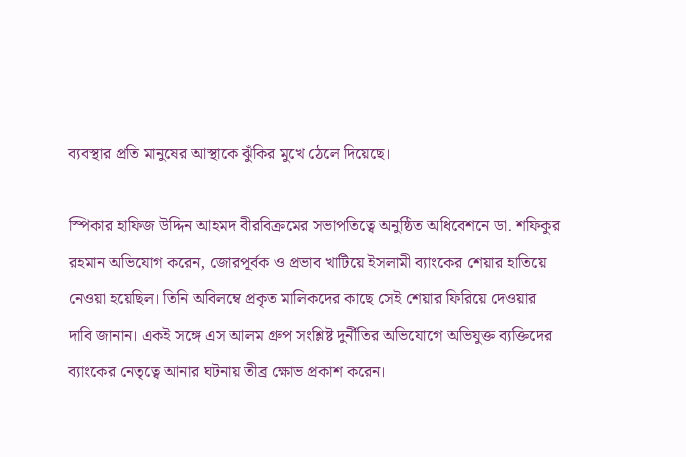ব্যবস্থার প্রতি মানুষের আস্থাকে ঝুঁকির মুখে ঠেলে দিয়েছে।

স্পিকার হাফিজ উদ্দিন আহমদ বীরবিক্রমের সভাপতিত্বে অনুষ্ঠিত অধিবেশনে ডা. শফিকুর রহমান অভিযোগ করেন, জোরপূর্বক ও প্রভাব খাটিয়ে ইসলামী ব্যাংকের শেয়ার হাতিয়ে নেওয়া হয়েছিল। তিনি অবিলম্বে প্রকৃত মালিকদের কাছে সেই শেয়ার ফিরিয়ে দেওয়ার দাবি জানান। একই সঙ্গে এস আলম গ্রুপ সংশ্লিষ্ট দুর্নীতির অভিযোগে অভিযুক্ত ব্যক্তিদের ব্যাংকের নেতৃত্বে আনার ঘটনায় তীব্র ক্ষোভ প্রকাশ করেন।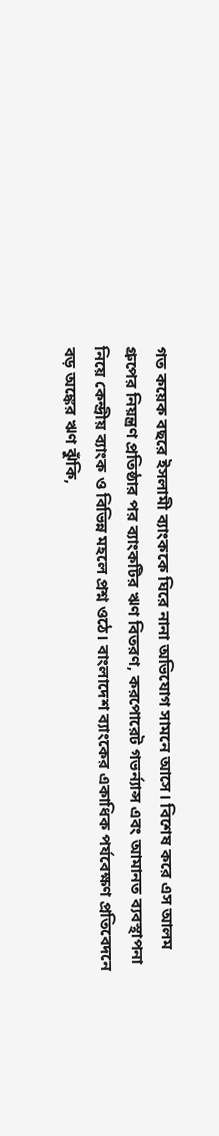গত কয়েক বছরে ইসলামী ব্যাংককে ঘিরে নানা অভিযোগ সামনে আসে। বিশেষ করে এস আলম গ্রুপের নিয়ন্ত্রণ প্রতিষ্ঠার পর ব্যাংকটির ঋণ বিতরণ, করপোরেট গভর্ন্যান্স এবং আমানত ব্যবস্থাপনা নিয়ে কেন্দ্রীয় ব্যাংক ও বিভিন্ন মহলে প্রশ্ন ওঠে। বাংলাদেশ ব্যাংকের একাধিক পর্যবেক্ষণ প্রতিবেদনে বড় অঙ্কের ঋণ ঝুঁকি,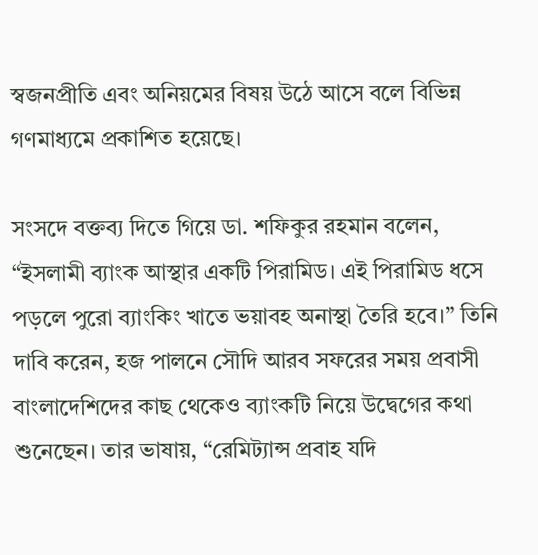স্বজনপ্রীতি এবং অনিয়মের বিষয় উঠে আসে বলে বিভিন্ন গণমাধ্যমে প্রকাশিত হয়েছে।

সংসদে বক্তব্য দিতে গিয়ে ডা. শফিকুর রহমান বলেন, “ইসলামী ব্যাংক আস্থার একটি পিরামিড। এই পিরামিড ধসে পড়লে পুরো ব্যাংকিং খাতে ভয়াবহ অনাস্থা তৈরি হবে।” তিনি দাবি করেন, হজ পালনে সৌদি আরব সফরের সময় প্রবাসী বাংলাদেশিদের কাছ থেকেও ব্যাংকটি নিয়ে উদ্বেগের কথা শুনেছেন। তার ভাষায়, “রেমিট্যান্স প্রবাহ যদি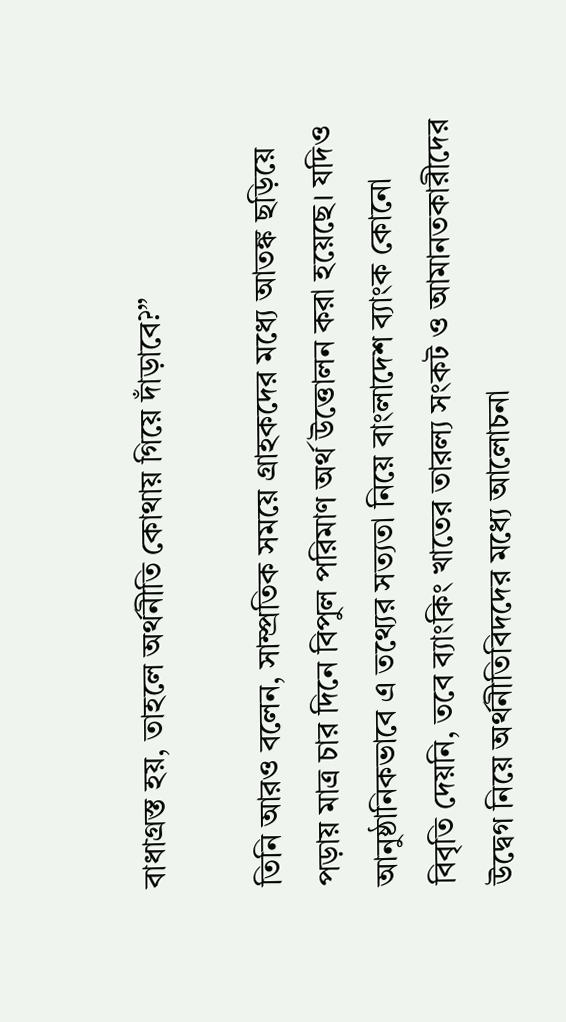বাধাগ্রস্ত হয়, তাহলে অর্থনীতি কোথায় গিয়ে দাঁড়াবে?”

তিনি আরও বলেন, সাম্প্রতিক সময়ে গ্রাহকদের মধ্যে আতঙ্ক ছড়িয়ে পড়ায় মাত্র চার দিনে বিপুল পরিমাণ অর্থ উত্তোলন করা হয়েছে। যদিও আনুষ্ঠানিকভাবে এ তথ্যের সত্যতা নিয়ে বাংলাদেশ ব্যাংক কোনো বিবৃতি দেয়নি, তবে ব্যাংকিং খাতের তারল্য সংকট ও আমানতকারীদের উদ্বেগ নিয়ে অর্থনীতিবিদদের মধ্যে আলোচনা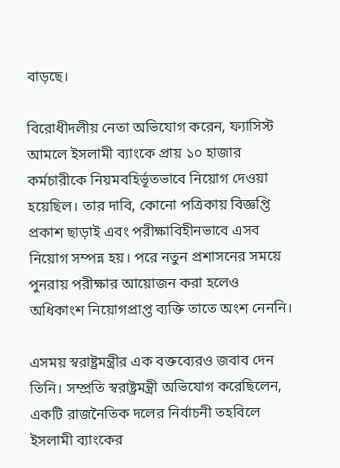বাড়ছে।

বিরোধীদলীয় নেতা অভিযোগ করেন, ফ্যাসিস্ট আমলে ইসলামী ব্যাংকে প্রায় ১০ হাজার কর্মচারীকে নিয়মবহির্ভূতভাবে নিয়োগ দেওয়া হয়েছিল। তার দাবি, কোনো পত্রিকায় বিজ্ঞপ্তি প্রকাশ ছাড়াই এবং পরীক্ষাবিহীনভাবে এসব নিয়োগ সম্পন্ন হয়। পরে নতুন প্রশাসনের সময়ে পুনরায় পরীক্ষার আয়োজন করা হলেও অধিকাংশ নিয়োগপ্রাপ্ত ব্যক্তি তাতে অংশ নেননি।

এসময় স্বরাষ্ট্রমন্ত্রীর এক বক্তব্যেরও জবাব দেন তিনি। সম্প্রতি স্বরাষ্ট্রমন্ত্রী অভিযোগ করেছিলেন, একটি রাজনৈতিক দলের নির্বাচনী তহবিলে ইসলামী ব্যাংকের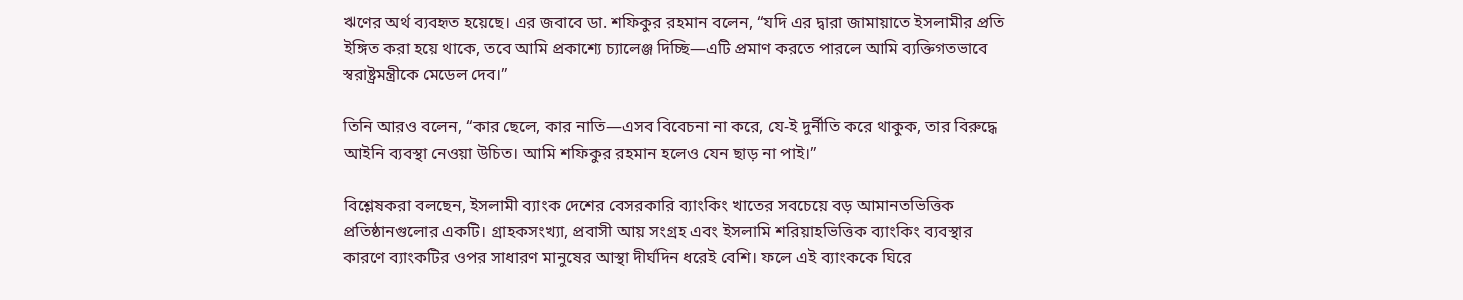ঋণের অর্থ ব্যবহৃত হয়েছে। এর জবাবে ডা. শফিকুর রহমান বলেন, “যদি এর দ্বারা জামায়াতে ইসলামীর প্রতি ইঙ্গিত করা হয়ে থাকে, তবে আমি প্রকাশ্যে চ্যালেঞ্জ দিচ্ছি—এটি প্রমাণ করতে পারলে আমি ব্যক্তিগতভাবে স্বরাষ্ট্রমন্ত্রীকে মেডেল দেব।”

তিনি আরও বলেন, “কার ছেলে, কার নাতি—এসব বিবেচনা না করে, যে-ই দুর্নীতি করে থাকুক, তার বিরুদ্ধে আইনি ব্যবস্থা নেওয়া উচিত। আমি শফিকুর রহমান হলেও যেন ছাড় না পাই।”

বিশ্লেষকরা বলছেন, ইসলামী ব্যাংক দেশের বেসরকারি ব্যাংকিং খাতের সবচেয়ে বড় আমানতভিত্তিক প্রতিষ্ঠানগুলোর একটি। গ্রাহকসংখ্যা, প্রবাসী আয় সংগ্রহ এবং ইসলামি শরিয়াহভিত্তিক ব্যাংকিং ব্যবস্থার কারণে ব্যাংকটির ওপর সাধারণ মানুষের আস্থা দীর্ঘদিন ধরেই বেশি। ফলে এই ব্যাংককে ঘিরে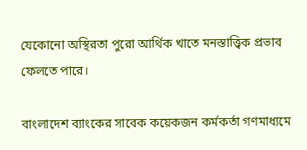যেকোনো অস্থিরতা পুরো আর্থিক খাতে মনস্তাত্ত্বিক প্রভাব ফেলতে পারে।

বাংলাদেশ ব্যাংকের সাবেক কয়েকজন কর্মকর্তা গণমাধ্যমে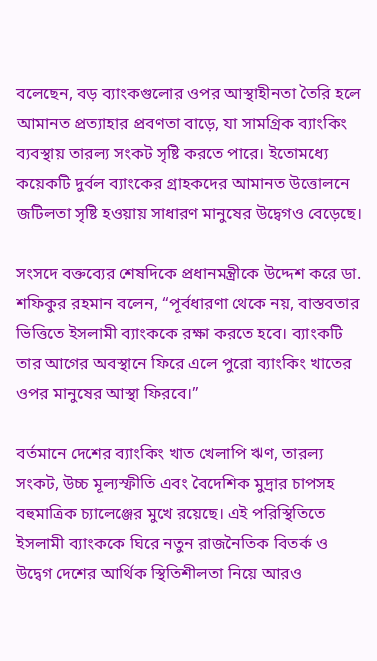বলেছেন, বড় ব্যাংকগুলোর ওপর আস্থাহীনতা তৈরি হলে আমানত প্রত্যাহার প্রবণতা বাড়ে, যা সামগ্রিক ব্যাংকিং ব্যবস্থায় তারল্য সংকট সৃষ্টি করতে পারে। ইতোমধ্যে কয়েকটি দুর্বল ব্যাংকের গ্রাহকদের আমানত উত্তোলনে জটিলতা সৃষ্টি হওয়ায় সাধারণ মানুষের উদ্বেগও বেড়েছে।

সংসদে বক্তব্যের শেষদিকে প্রধানমন্ত্রীকে উদ্দেশ করে ডা. শফিকুর রহমান বলেন, “পূর্বধারণা থেকে নয়, বাস্তবতার ভিত্তিতে ইসলামী ব্যাংককে রক্ষা করতে হবে। ব্যাংকটি তার আগের অবস্থানে ফিরে এলে পুরো ব্যাংকিং খাতের ওপর মানুষের আস্থা ফিরবে।”

বর্তমানে দেশের ব্যাংকিং খাত খেলাপি ঋণ, তারল্য সংকট, উচ্চ মূল্যস্ফীতি এবং বৈদেশিক মুদ্রার চাপসহ বহুমাত্রিক চ্যালেঞ্জের মুখে রয়েছে। এই পরিস্থিতিতে ইসলামী ব্যাংককে ঘিরে নতুন রাজনৈতিক বিতর্ক ও উদ্বেগ দেশের আর্থিক স্থিতিশীলতা নিয়ে আরও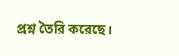প্রশ্ন তৈরি করেছে।